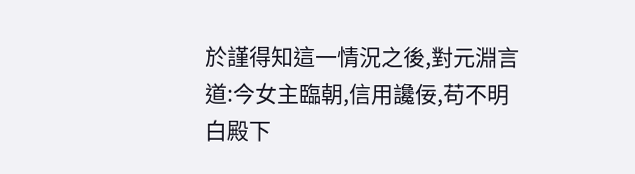於謹得知這一情況之後,對元淵言道:今女主臨朝,信用讒佞,苟不明白殿下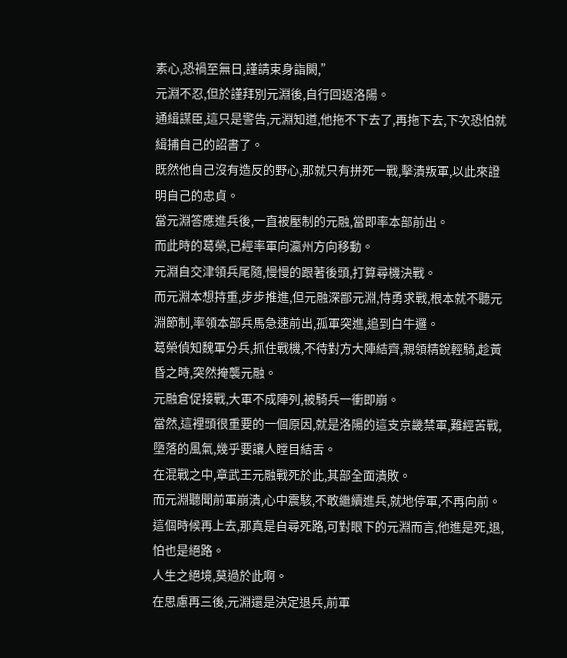素心,恐禍至無日,謹請束身詣闕,”
元淵不忍,但於謹拜別元淵後,自行回返洛陽。
通緝謀臣,這只是警告,元淵知道,他拖不下去了,再拖下去,下次恐怕就緝捕自己的詔書了。
既然他自己沒有造反的野心,那就只有拼死一戰,擊潰叛軍,以此來證明自己的忠貞。
當元淵答應進兵後,一直被壓制的元融,當即率本部前出。
而此時的葛榮,已經率軍向瀛州方向移動。
元淵自交津領兵尾隨,慢慢的跟著後頭,打算尋機決戰。
而元淵本想持重,步步推進,但元融深鄙元淵,恃勇求戰,根本就不聽元淵節制,率領本部兵馬急速前出,孤軍突進,追到白牛邏。
葛榮偵知魏軍分兵,抓住戰機,不待對方大陣結齊,親領精銳輕騎,趁黃昏之時,突然掩襲元融。
元融倉促接戰,大軍不成陣列,被騎兵一衝即崩。
當然,這裡頭很重要的一個原因,就是洛陽的這支京畿禁軍,難經苦戰,墮落的風氣,幾乎要讓人瞠目結舌。
在混戰之中,章武王元融戰死於此,其部全面潰敗。
而元淵聽聞前軍崩潰,心中震駭,不敢繼續進兵,就地停軍,不再向前。
這個時候再上去,那真是自尋死路,可對眼下的元淵而言,他進是死,退,怕也是絕路。
人生之絕境,莫過於此啊。
在思慮再三後,元淵還是決定退兵,前軍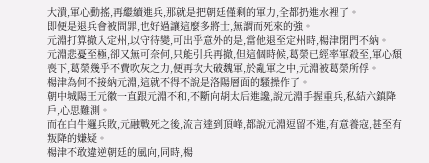大潰,軍心動搖,再繼續進兵,那就是把朝廷僅剩的軍力,全都扔進水裡了。
即便是退兵會被問罪,也好過讓這麼多將士,無謂而死來的強。
元淵打算撤入定州,以守待變,可出乎意外的是,當他退至定州時,楊津閉門不納。
元淵悲憂至極,卻又無可奈何,只能引兵再撤,但這個時候,葛榮已經率軍殺至,軍心頹喪下,葛榮幾乎不費吹灰之力,便再次大破魏軍,於亂軍之中,元淵被葛榮所俘。
楊津為何不接納元淵,這就不得不說是洛陽層面的騷操作了。
朝中城陽王元徽一直跟元淵不和,不斷向胡太后進讒,說元淵手握重兵,私結六鎮降戶,心思難測。
而在白牛邏兵敗,元融戰死之後,流言達到頂峰,都說元淵逗留不進,有意養寇,甚至有叛降的嫌疑。
楊津不敢違逆朝廷的風向,同時,楊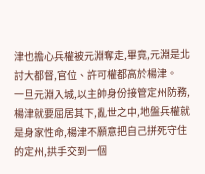津也擔心兵權被元淵奪走,畢竟,元淵是北討大都督,官位、許可權都高於楊津。
一旦元淵入城,以主帥身份接管定州防務,楊津就要屈居其下,亂世之中,地盤兵權就是身家性命,楊津不願意把自己拼死守住的定州,拱手交到一個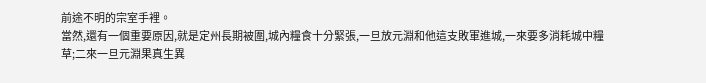前途不明的宗室手裡。
當然,還有一個重要原因,就是定州長期被圍,城內糧食十分緊張,一旦放元淵和他這支敗軍進城,一來要多消耗城中糧草;二來一旦元淵果真生異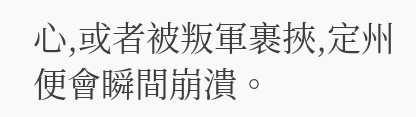心,或者被叛軍裹挾,定州便會瞬間崩潰。